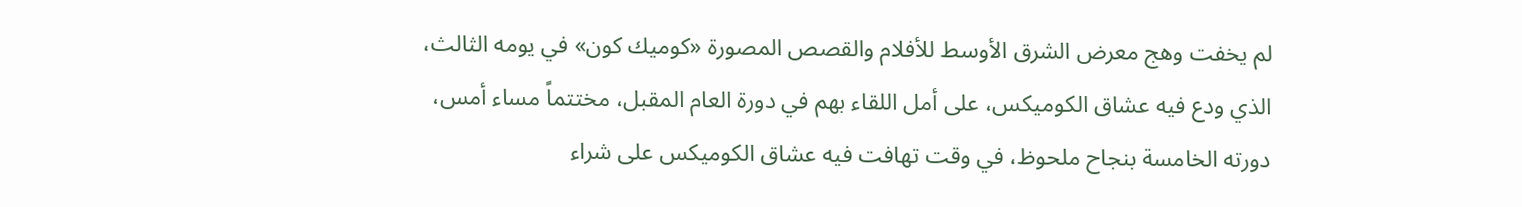لم يخفت وهج معرض الشرق الأوسط للأفلام والقصص المصورة «كوميك كون» في يومه الثالث، الذي ودع فيه عشاق الكوميكس، على أمل اللقاء بهم في دورة العام المقبل، مختتماً مساء أمس، دورته الخامسة بنجاح ملحوظ، في وقت تهافت فيه عشاق الكوميكس على شراء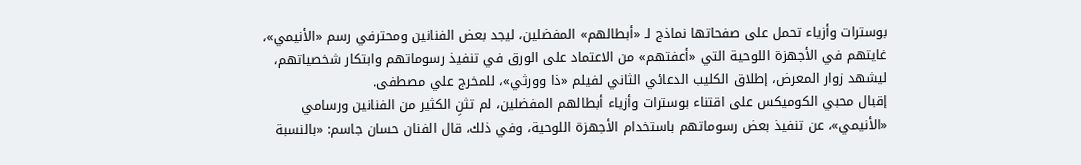بوسترات وأزياء تحمل على صفحاتها نماذج لـ «أبطالهم» المفضلين، ليجد بعض الفنانين ومحترفي رسم «الأنيمي»، غايتهم في الأجهزة اللوحية التي «أعفتهم» من الاعتماد على الورق في تنفيذ رسوماتهم وابتكار شخصياتهم، ليشهد زوار المعرض، إطلاق الكليب الدعائي الثاني لفيلم «ذا وورثي»، للمخرج علي مصطفى.
إقبال محبي الكوميكس على اقتناء بوسترات وأزياء أبطالهم المفضلين، لم تثنِ الكثير من الفنانين ورسامي «الأنيمي»، عن تنفيذ بعض رسوماتهم باستخدام الأجهزة اللوحية، وفي ذلك، قال الفنان حسان جاسم: «بالنسبة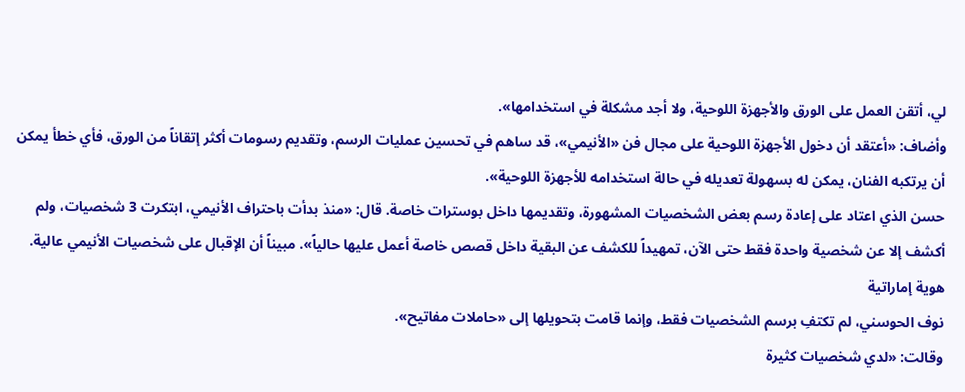لي، أتقن العمل على الورق والأجهزة اللوحية، ولا أجد مشكلة في استخدامها».
وأضاف: «أعتقد أن دخول الأجهزة اللوحية على مجال فن «الأنيمي»، قد ساهم في تحسين عمليات الرسم، وتقديم رسومات أكثر إتقاناً من الورق، فأي خطأ يمكن أن يرتكبه الفنان، يمكن له بسهولة تعديله في حالة استخدامه للأجهزة اللوحية».
حسن الذي اعتاد على إعادة رسم بعض الشخصيات المشهورة، وتقديمها داخل بوسترات خاصة. قال: «منذ بدأت باحتراف الأنيمي، ابتكرت 3 شخصيات، ولم أكشف إلا عن شخصية واحدة فقط حتى الآن، تمهيداً للكشف عن البقية داخل قصص خاصة أعمل عليها حالياً». مبيناً أن الإقبال على شخصيات الأنيمي عالية.
هوية إماراتية
نوف الحوسني، لم تكتفِ برسم الشخصيات فقط، وإنما قامت بتحويلها إلى «حاملات مفاتيح».
وقالت: «لدي شخصيات كثيرة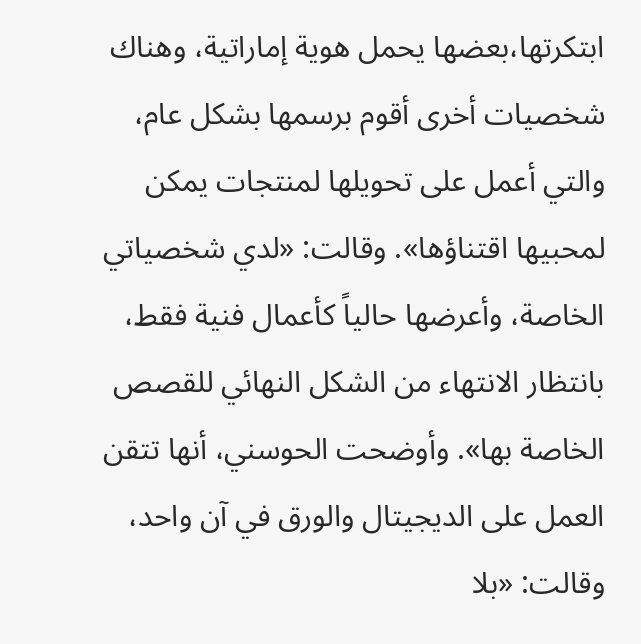ابتكرتها،بعضها يحمل هوية إماراتية، وهناك شخصيات أخرى أقوم برسمها بشكل عام، والتي أعمل على تحويلها لمنتجات يمكن لمحبيها اقتناؤها». وقالت: «لدي شخصياتي الخاصة، وأعرضها حالياً كأعمال فنية فقط، بانتظار الانتهاء من الشكل النهائي للقصص الخاصة بها». وأوضحت الحوسني، أنها تتقن العمل على الديجيتال والورق في آن واحد، وقالت: «بلا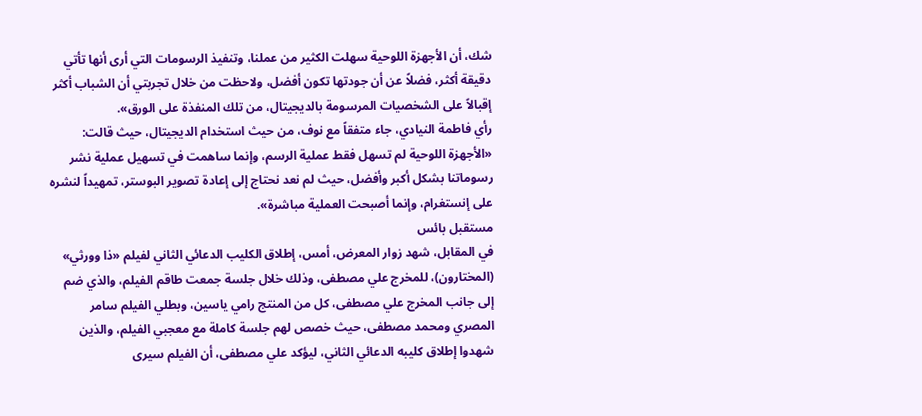شك، أن الأجهزة اللوحية سهلت الكثير من عملنا، وتنفيذ الرسومات التي أرى أنها تأتي دقيقة أكثر، فضلاً عن أن جودتها تكون أفضل، ولاحظت من خلال تجربتي أن الشباب أكثر إقبالاً على الشخصيات المرسومة بالديجيتال، من تلك المنفذة على الورق».
رأي فاطمة النيادي، جاء متفقاً مع نوف، من حيث استخدام الديجيتال، حيث قالت: «الأجهزة اللوحية لم تسهل فقط عملية الرسم، وإنما ساهمت في تسهيل عملية نشر رسوماتنا بشكل أكبر وأفضل، حيث لم نعد نحتاج إلى إعادة تصوير البوستر، تمهيداً لنشره على إنستغرام، وإنما أصبحت العملية مباشرة».
مستقبل بائس
في المقابل، شهد زوار المعرض، أمس، إطلاق الكليب الدعائي الثاني لفيلم «ذا وورثي» (المختارون)، للمخرج علي مصطفى، وذلك خلال جلسة جمعت طاقم الفيلم، والذي ضم إلى جانب المخرج علي مصطفى، كل من المنتج رامي ياسين، وبطلي الفيلم سامر المصري ومحمد مصطفى، حيث خصص لهم جلسة كاملة مع معجبي الفيلم، والذين شهدوا إطلاق كليبه الدعائي الثاني، ليؤكد علي مصطفى، أن الفيلم سيرى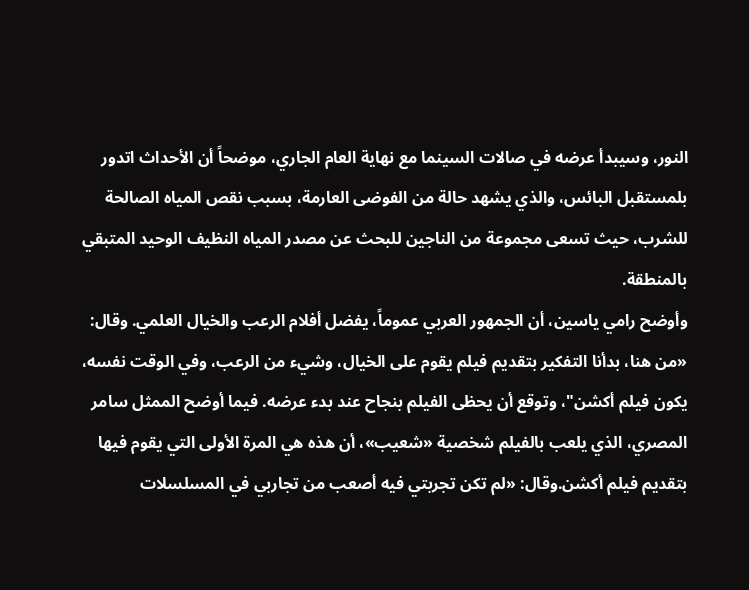النور، وسيبدأ عرضه في صالات السينما مع نهاية العام الجاري، موضحاً أن الأحداث اتدور بلمستقبل البائس، والذي يشهد حالة من الفوضى العارمة، بسبب نقص المياه الصالحة للشرب، حيث تسعى مجموعة من الناجين للبحث عن مصدر المياه النظيف الوحيد المتبقي بالمنطقة.
وأوضح رامي ياسين، أن الجمهور العربي عموماً، يفضل أفلام الرعب والخيال العلمي. وقال: «من هنا، بدأنا التفكير بتقديم فيلم يقوم على الخيال، وشيء من الرعب، وفي الوقت نفسه، يكون فيلم أكشن"، وتوقع أن يحظى الفيلم بنجاح عند بدء عرضه. فيما أوضح الممثل سامر المصري، الذي يلعب بالفيلم شخصية «شعيب»، أن هذه هي المرة الأولى التي يقوم فيها بتقديم فيلم أكشن.وقال: «لم تكن تجربتي فيه أصعب من تجاربي في المسلسلات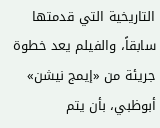التاريخية التي قدمتها سابقاً، والفيلم يعد خطوة جريئة من «إيمج نيشن» أبوظبي، بأن يتم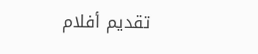تقديم أفلام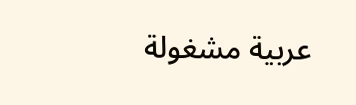عربية مشغولة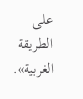على الطريقة الغربية».